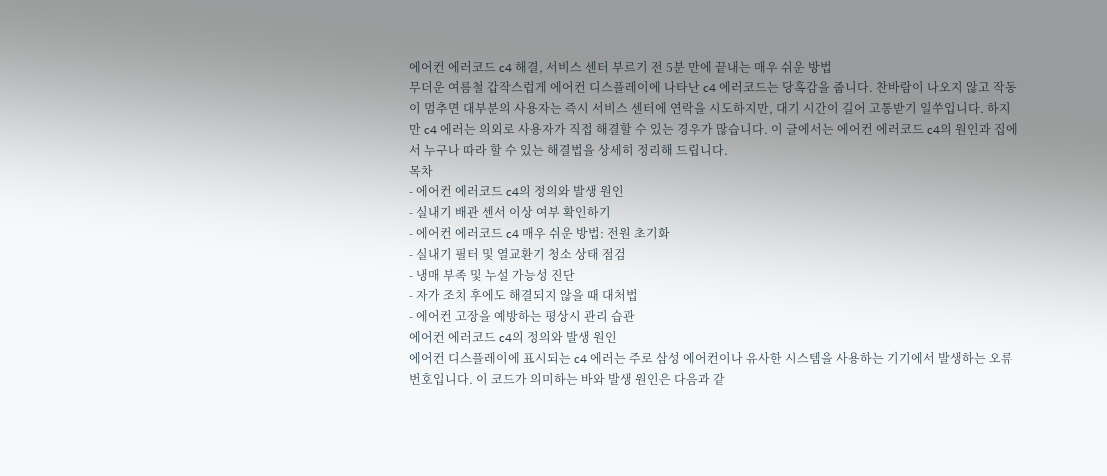에어컨 에러코드 c4 해결, 서비스 센터 부르기 전 5분 만에 끝내는 매우 쉬운 방법
무더운 여름철 갑작스럽게 에어컨 디스플레이에 나타난 c4 에러코드는 당혹감을 줍니다. 찬바람이 나오지 않고 작동이 멈추면 대부분의 사용자는 즉시 서비스 센터에 연락을 시도하지만, 대기 시간이 길어 고통받기 일쑤입니다. 하지만 c4 에러는 의외로 사용자가 직접 해결할 수 있는 경우가 많습니다. 이 글에서는 에어컨 에러코드 c4의 원인과 집에서 누구나 따라 할 수 있는 해결법을 상세히 정리해 드립니다.
목차
- 에어컨 에러코드 c4의 정의와 발생 원인
- 실내기 배관 센서 이상 여부 확인하기
- 에어컨 에러코드 c4 매우 쉬운 방법: 전원 초기화
- 실내기 필터 및 열교환기 청소 상태 점검
- 냉매 부족 및 누설 가능성 진단
- 자가 조치 후에도 해결되지 않을 때 대처법
- 에어컨 고장을 예방하는 평상시 관리 습관
에어컨 에러코드 c4의 정의와 발생 원인
에어컨 디스플레이에 표시되는 c4 에러는 주로 삼성 에어컨이나 유사한 시스템을 사용하는 기기에서 발생하는 오류 번호입니다. 이 코드가 의미하는 바와 발생 원인은 다음과 같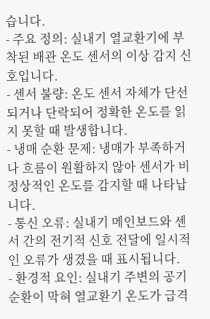습니다.
- 주요 정의: 실내기 열교환기에 부착된 배관 온도 센서의 이상 감지 신호입니다.
- 센서 불량: 온도 센서 자체가 단선되거나 단락되어 정확한 온도를 읽지 못할 때 발생합니다.
- 냉매 순환 문제: 냉매가 부족하거나 흐름이 원활하지 않아 센서가 비정상적인 온도를 감지할 때 나타납니다.
- 통신 오류: 실내기 메인보드와 센서 간의 전기적 신호 전달에 일시적인 오류가 생겼을 때 표시됩니다.
- 환경적 요인: 실내기 주변의 공기 순환이 막혀 열교환기 온도가 급격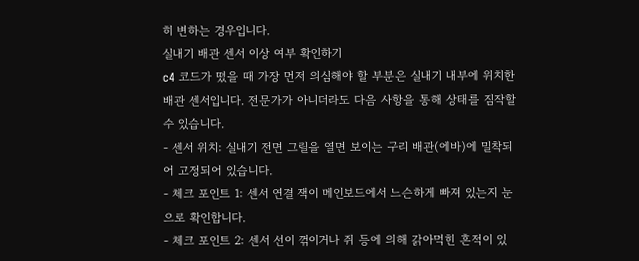히 변하는 경우입니다.
실내기 배관 센서 이상 여부 확인하기
c4 코드가 떴을 때 가장 먼저 의심해야 할 부분은 실내기 내부에 위치한 배관 센서입니다. 전문가가 아니더라도 다음 사항을 통해 상태를 짐작할 수 있습니다.
- 센서 위치: 실내기 전면 그릴을 열면 보이는 구리 배관(에바)에 밀착되어 고정되어 있습니다.
- 체크 포인트 1: 센서 연결 잭이 메인보드에서 느슨하게 빠져 있는지 눈으로 확인합니다.
- 체크 포인트 2: 센서 선이 꺾이거나 쥐 등에 의해 갉아먹힌 흔적이 있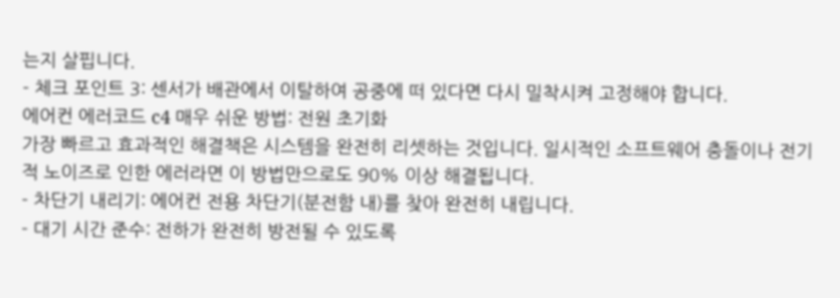는지 살핍니다.
- 체크 포인트 3: 센서가 배관에서 이탈하여 공중에 떠 있다면 다시 밀착시켜 고정해야 합니다.
에어컨 에러코드 c4 매우 쉬운 방법: 전원 초기화
가장 빠르고 효과적인 해결책은 시스템을 완전히 리셋하는 것입니다. 일시적인 소프트웨어 충돌이나 전기적 노이즈로 인한 에러라면 이 방법만으로도 90% 이상 해결됩니다.
- 차단기 내리기: 에어컨 전용 차단기(분전함 내)를 찾아 완전히 내립니다.
- 대기 시간 준수: 전하가 완전히 방전될 수 있도록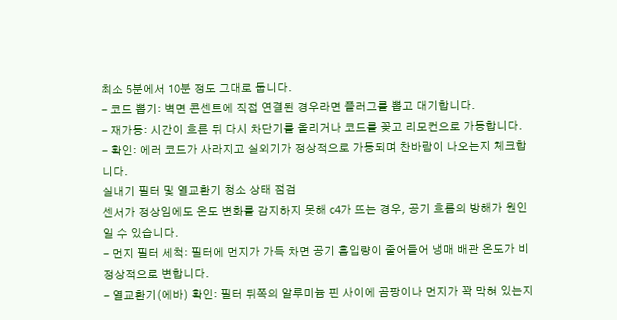최소 5분에서 10분 정도 그대로 둡니다.
- 코드 뽑기: 벽면 콘센트에 직접 연결된 경우라면 플러그를 뽑고 대기합니다.
- 재가동: 시간이 흐른 뒤 다시 차단기를 올리거나 코드를 꽂고 리모컨으로 가동합니다.
- 확인: 에러 코드가 사라지고 실외기가 정상적으로 가동되며 찬바람이 나오는지 체크합니다.
실내기 필터 및 열교환기 청소 상태 점검
센서가 정상임에도 온도 변화를 감지하지 못해 c4가 뜨는 경우, 공기 흐름의 방해가 원인일 수 있습니다.
- 먼지 필터 세척: 필터에 먼지가 가득 차면 공기 흡입량이 줄어들어 냉매 배관 온도가 비정상적으로 변합니다.
- 열교환기(에바) 확인: 필터 뒤쪽의 알루미늄 핀 사이에 곰팡이나 먼지가 꽉 막혀 있는지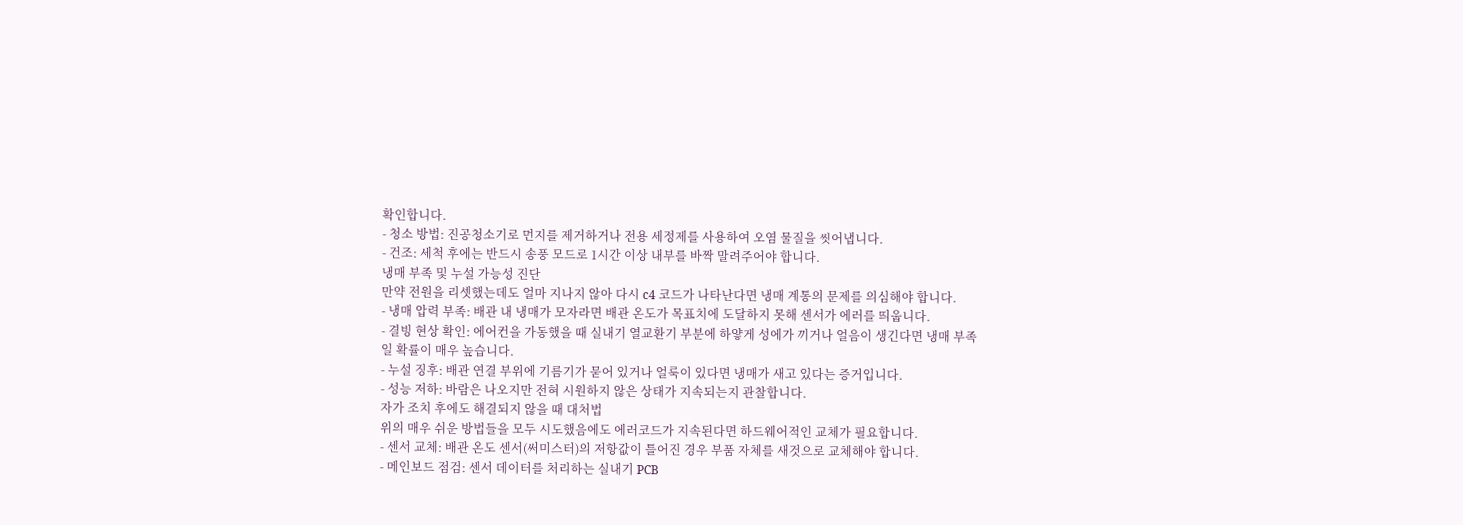확인합니다.
- 청소 방법: 진공청소기로 먼지를 제거하거나 전용 세정제를 사용하여 오염 물질을 씻어냅니다.
- 건조: 세척 후에는 반드시 송풍 모드로 1시간 이상 내부를 바짝 말려주어야 합니다.
냉매 부족 및 누설 가능성 진단
만약 전원을 리셋했는데도 얼마 지나지 않아 다시 c4 코드가 나타난다면 냉매 계통의 문제를 의심해야 합니다.
- 냉매 압력 부족: 배관 내 냉매가 모자라면 배관 온도가 목표치에 도달하지 못해 센서가 에러를 띄웁니다.
- 결빙 현상 확인: 에어컨을 가동했을 때 실내기 열교환기 부분에 하얗게 성에가 끼거나 얼음이 생긴다면 냉매 부족일 확률이 매우 높습니다.
- 누설 징후: 배관 연결 부위에 기름기가 묻어 있거나 얼룩이 있다면 냉매가 새고 있다는 증거입니다.
- 성능 저하: 바람은 나오지만 전혀 시원하지 않은 상태가 지속되는지 관찰합니다.
자가 조치 후에도 해결되지 않을 때 대처법
위의 매우 쉬운 방법들을 모두 시도했음에도 에러코드가 지속된다면 하드웨어적인 교체가 필요합니다.
- 센서 교체: 배관 온도 센서(써미스터)의 저항값이 틀어진 경우 부품 자체를 새것으로 교체해야 합니다.
- 메인보드 점검: 센서 데이터를 처리하는 실내기 PCB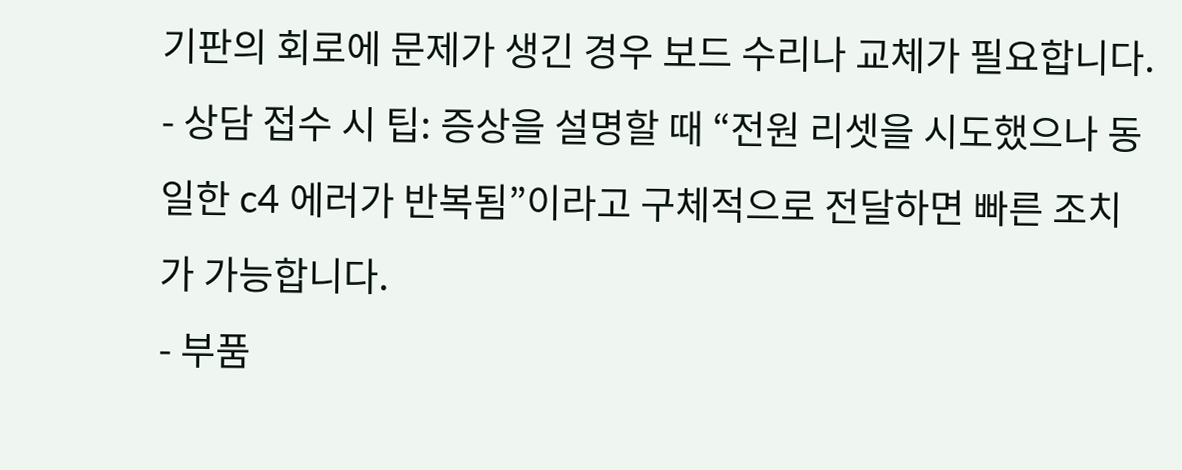기판의 회로에 문제가 생긴 경우 보드 수리나 교체가 필요합니다.
- 상담 접수 시 팁: 증상을 설명할 때 “전원 리셋을 시도했으나 동일한 c4 에러가 반복됨”이라고 구체적으로 전달하면 빠른 조치가 가능합니다.
- 부품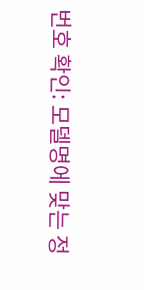번호 확인: 모델명에 맞는 정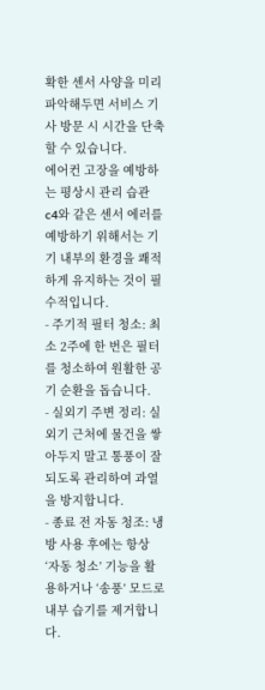확한 센서 사양을 미리 파악해두면 서비스 기사 방문 시 시간을 단축할 수 있습니다.
에어컨 고장을 예방하는 평상시 관리 습관
c4와 같은 센서 에러를 예방하기 위해서는 기기 내부의 환경을 쾌적하게 유지하는 것이 필수적입니다.
- 주기적 필터 청소: 최소 2주에 한 번은 필터를 청소하여 원활한 공기 순환을 돕습니다.
- 실외기 주변 정리: 실외기 근처에 물건을 쌓아두지 말고 통풍이 잘되도록 관리하여 과열을 방지합니다.
- 종료 전 자동 청조: 냉방 사용 후에는 항상 ‘자동 청소’ 기능을 활용하거나 ‘송풍’ 모드로 내부 습기를 제거합니다.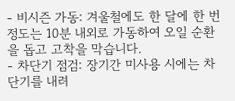- 비시즌 가동: 겨울철에도 한 달에 한 번 정도는 10분 내외로 가동하여 오일 순환을 돕고 고착을 막습니다.
- 차단기 점검: 장기간 미사용 시에는 차단기를 내려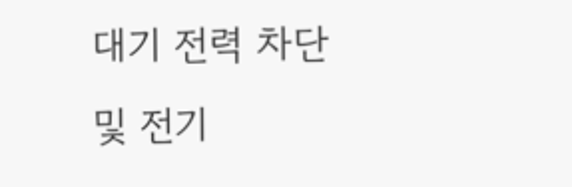대기 전력 차단 및 전기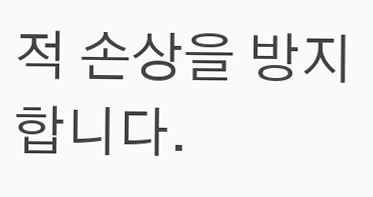적 손상을 방지합니다.